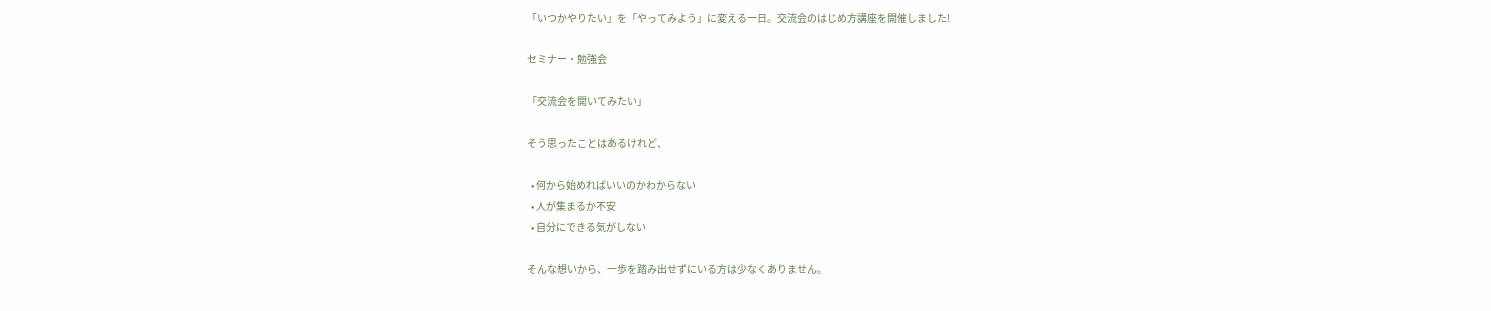「いつかやりたい」を「やってみよう」に変える一日。交流会のはじめ方講座を開催しました!

セミナー・勉強会

「交流会を開いてみたい」

そう思ったことはあるけれど、

  • 何から始めればいいのかわからない
  • 人が集まるか不安
  • 自分にできる気がしない

そんな想いから、一歩を踏み出せずにいる方は少なくありません。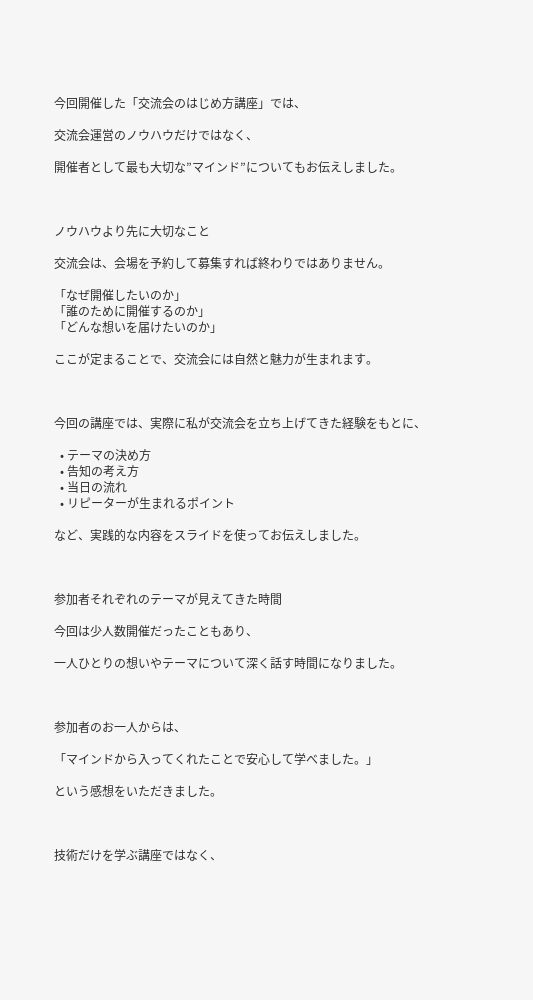今回開催した「交流会のはじめ方講座」では、

交流会運営のノウハウだけではなく、

開催者として最も大切な”マインド”についてもお伝えしました。



ノウハウより先に大切なこと

交流会は、会場を予約して募集すれば終わりではありません。

「なぜ開催したいのか」
「誰のために開催するのか」
「どんな想いを届けたいのか」

ここが定まることで、交流会には自然と魅力が生まれます。



今回の講座では、実際に私が交流会を立ち上げてきた経験をもとに、

  • テーマの決め方
  • 告知の考え方
  • 当日の流れ
  • リピーターが生まれるポイント

など、実践的な内容をスライドを使ってお伝えしました。



参加者それぞれのテーマが見えてきた時間

今回は少人数開催だったこともあり、

一人ひとりの想いやテーマについて深く話す時間になりました。



参加者のお一人からは、

「マインドから入ってくれたことで安心して学べました。」

という感想をいただきました。



技術だけを学ぶ講座ではなく、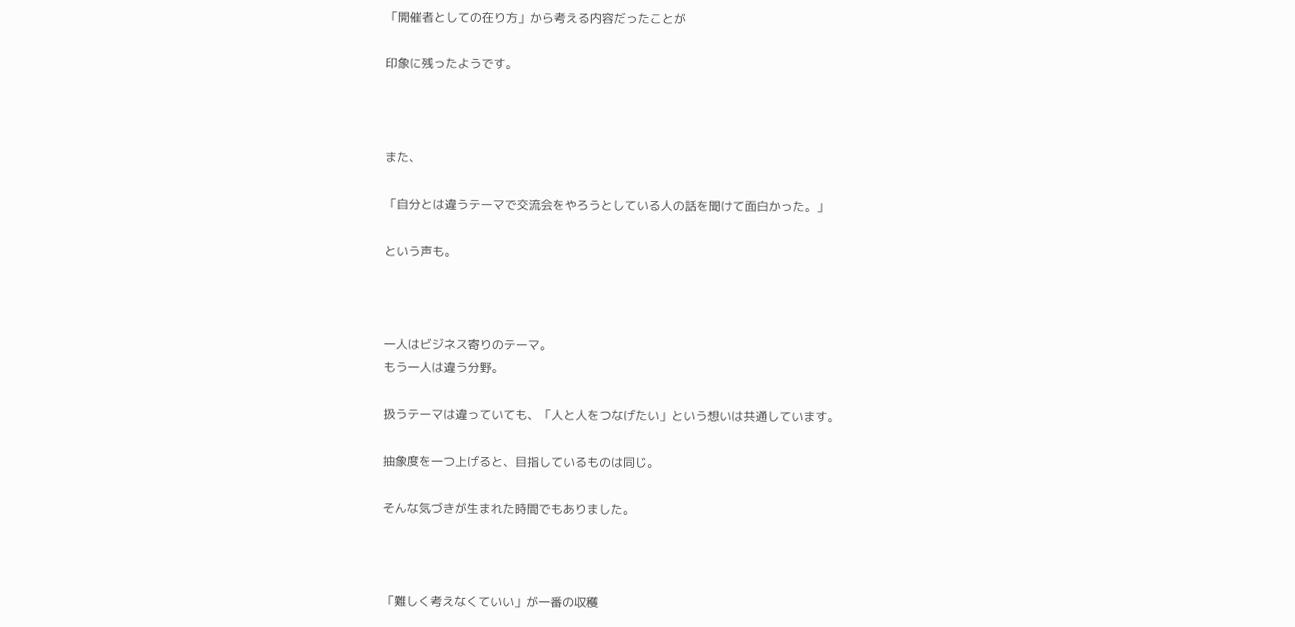「開催者としての在り方」から考える内容だったことが

印象に残ったようです。



また、

「自分とは違うテーマで交流会をやろうとしている人の話を聞けて面白かった。」

という声も。



一人はビジネス寄りのテーマ。
もう一人は違う分野。

扱うテーマは違っていても、「人と人をつなげたい」という想いは共通しています。

抽象度を一つ上げると、目指しているものは同じ。

そんな気づきが生まれた時間でもありました。



「難しく考えなくていい」が一番の収穫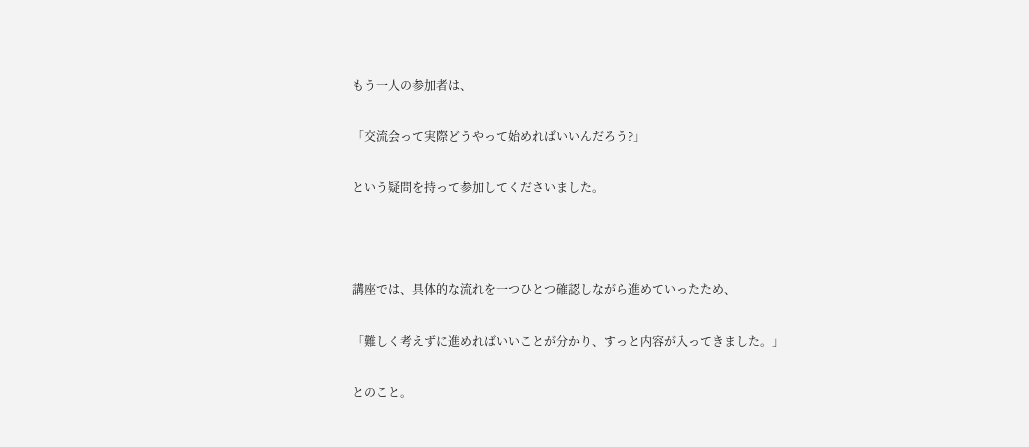もう一人の参加者は、

「交流会って実際どうやって始めればいいんだろう?」

という疑問を持って参加してくださいました。



講座では、具体的な流れを一つひとつ確認しながら進めていったため、

「難しく考えずに進めればいいことが分かり、すっと内容が入ってきました。」

とのこと。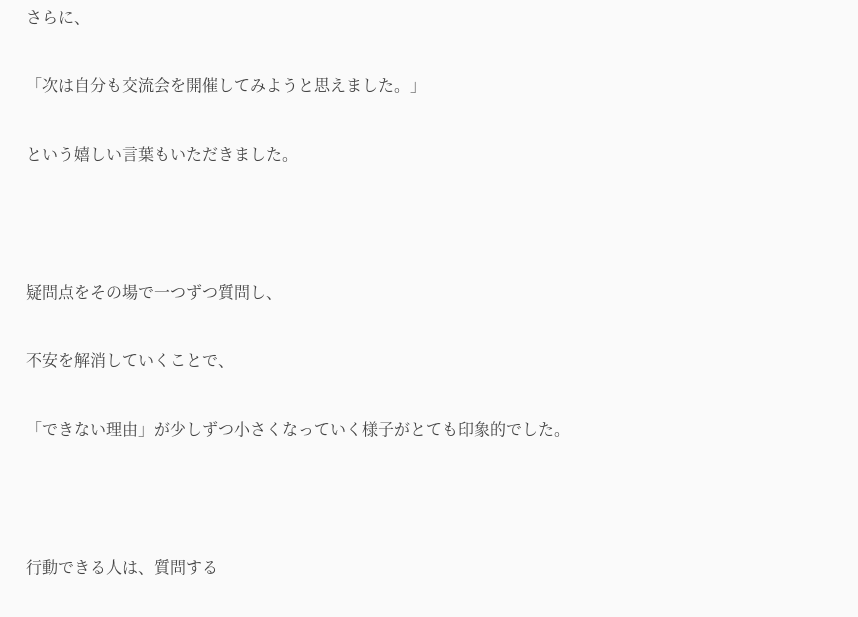さらに、

「次は自分も交流会を開催してみようと思えました。」

という嬉しい言葉もいただきました。



疑問点をその場で一つずつ質問し、

不安を解消していくことで、

「できない理由」が少しずつ小さくなっていく様子がとても印象的でした。



行動できる人は、質問する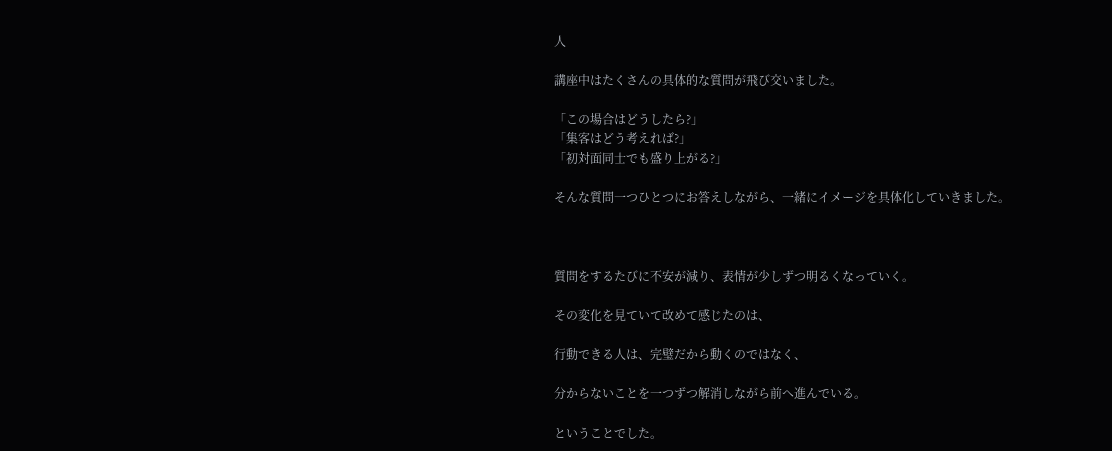人

講座中はたくさんの具体的な質問が飛び交いました。

「この場合はどうしたら?」
「集客はどう考えれば?」
「初対面同士でも盛り上がる?」

そんな質問一つひとつにお答えしながら、一緒にイメージを具体化していきました。



質問をするたびに不安が減り、表情が少しずつ明るくなっていく。

その変化を見ていて改めて感じたのは、

行動できる人は、完璧だから動くのではなく、

分からないことを一つずつ解消しながら前へ進んでいる。

ということでした。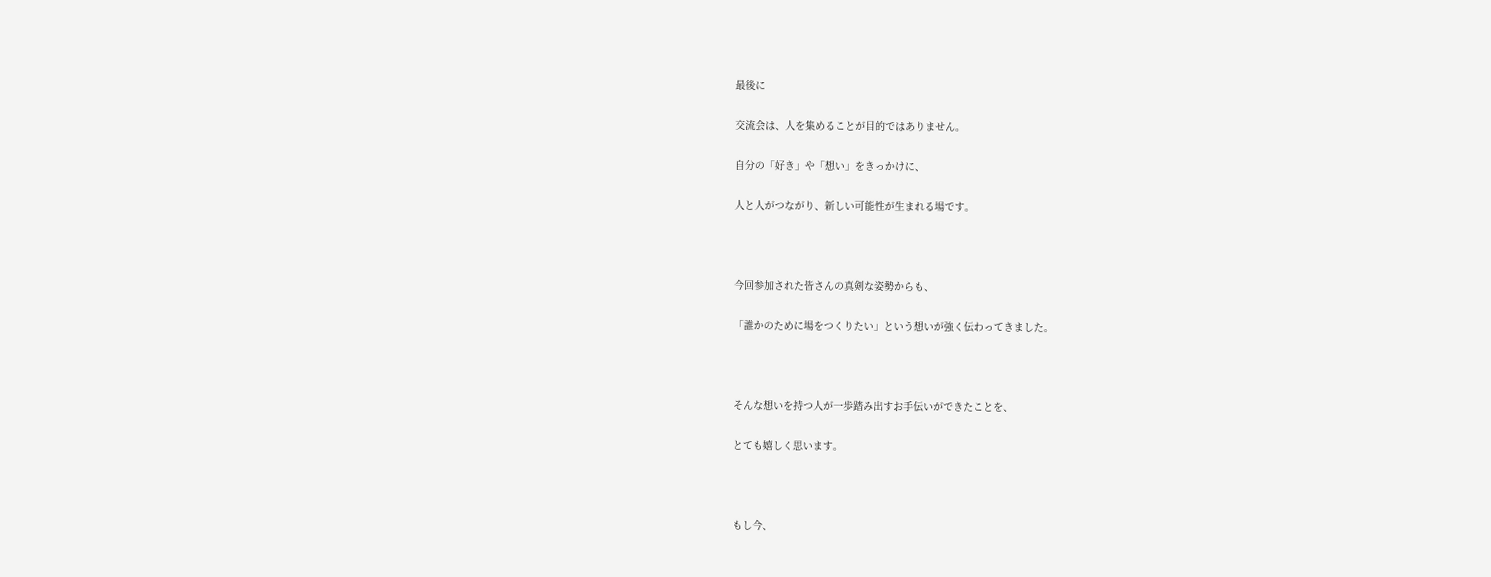最後に

交流会は、人を集めることが目的ではありません。

自分の「好き」や「想い」をきっかけに、

人と人がつながり、新しい可能性が生まれる場です。



今回参加された皆さんの真剣な姿勢からも、

「誰かのために場をつくりたい」という想いが強く伝わってきました。



そんな想いを持つ人が一歩踏み出すお手伝いができたことを、

とても嬉しく思います。



もし今、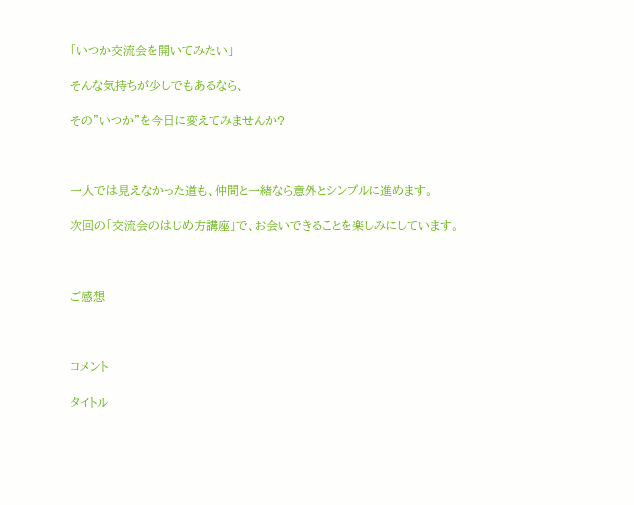「いつか交流会を開いてみたい」

そんな気持ちが少しでもあるなら、

その”いつか”を今日に変えてみませんか?



一人では見えなかった道も、仲間と一緒なら意外とシンプルに進めます。

次回の「交流会のはじめ方講座」で、お会いできることを楽しみにしています。



ご感想



コメント

タイトル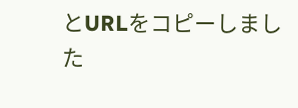とURLをコピーしました